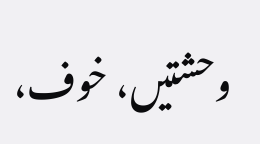وحشتیں، خوف،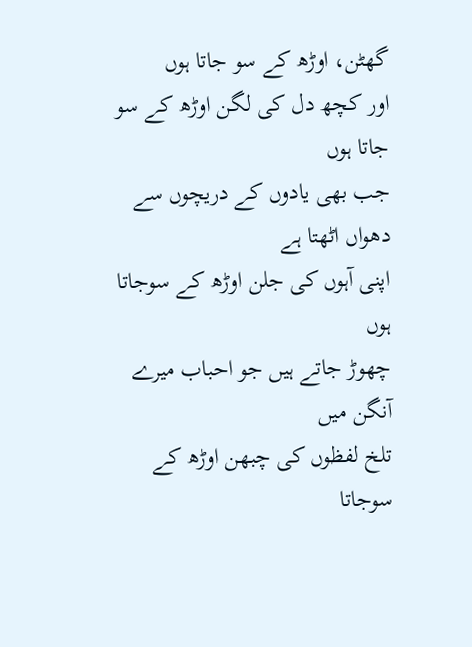گھٹن، اوڑھ کے سو جاتا ہوں
اور کچھ دل کی لگن اوڑھ کے سو جاتا ہوں
جب بھی یادوں کے دریچوں سے دھواں اٹھتا ہے
اپنی آہوں کی جلن اوڑھ کے سوجاتا ہوں
چھوڑ جاتے ہیں جو احباب میرے آنگن میں
تلخ لفظوں کی چبھن اوڑھ کے سوجاتا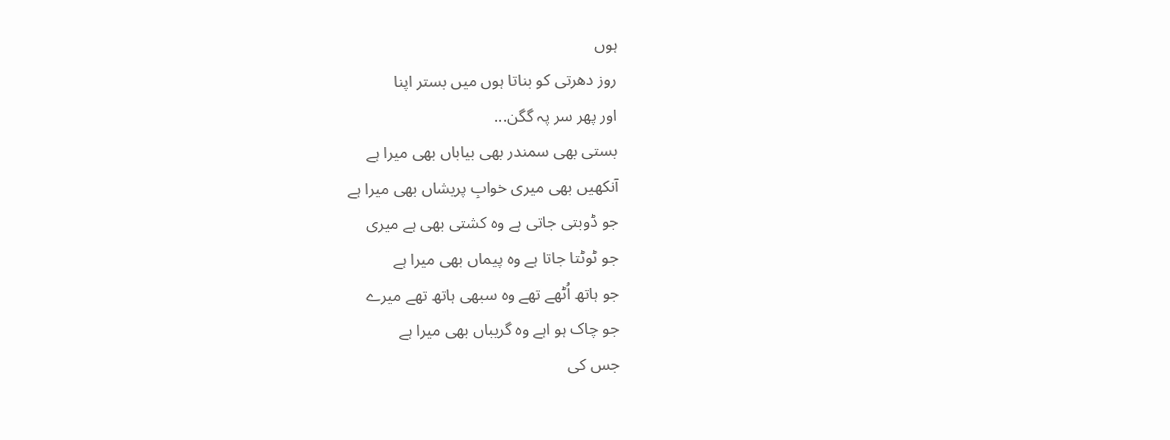ہوں
روز دھرتی کو بناتا ہوں میں بستر اپنا
اور پھر سر پہ گگن...
بستی بھی سمندر بھی بیاباں بھی میرا ہے
آنکھیں بھی میری خوابِ پریشاں بھی میرا ہے
جو ڈوبتی جاتی ہے وہ کشتی بھی ہے میری
جو ٹوٹتا جاتا ہے وہ پیماں بھی میرا ہے
جو ہاتھ اُٹھے تھے وہ سبھی ہاتھ تھے میرے
جو چاک ہو اہے وہ گریباں بھی میرا ہے
جس کی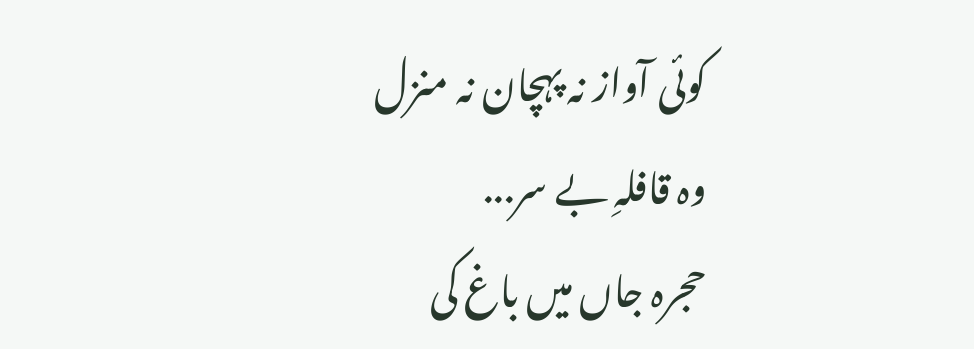کوئی آواز نہ پہچان نہ منزل
وہ قافلہِ بے سر...
حجرہ جاں میں باغ کی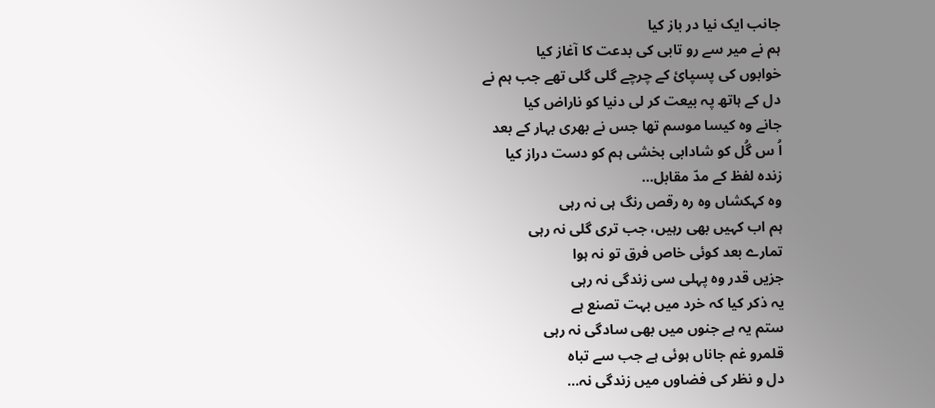جانب ایک نیا در باز کیا
ہم نے میر سے رو تابی کی بدعت کا آغاز کیا
خوابوں کی پسپائ کے چرچے گلی گلی تھے جب ہم نے
دل کے ہاتھ پہ بیعت کر لی دنیا کو ناراض کیا
جانے وہ کیسا موسم تھا جس نے بھری بہار کے بعد
اُ س گُل کو شادابی بخشی ہم کو دست دراز کیا
زندہ لفظ کے مدّ مقابل...
وہ کہکشاں وہ رہ رقص رنگ ہی نہ رہی
ہم اب کہیں بھی رہیں، جب تری گلی نہ رہی
تمارے بعد کوئی خاص فرق تو نہ ہوا
جزیں قدر وہ پہلی سی زندگی نہ رہی
یہ ذکر کیا کہ خرد میں بہت تصنع ہے
ستم یہ ہے جنوں میں بھی سادگی نہ رہی
قلمرو غم جاناں ہوئی ہے جب سے تباہ
دل و نظر کی فضاوں میں زندگی نہ...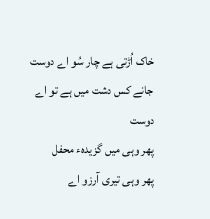خاک اُڑتی ہے چار سُو اے دوست
جانے کس دشت میں ہے تو اے دوست
پھر وہی میں گزیدہء محفل
پھر وہی تیری آرزو اے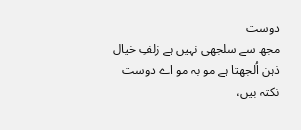دوست
مجھ سے سلجھی نہیں ہے زلفِ خیال
ذہن اُلجھتا ہے مو بہ مو اے دوست
نکتہ بیں،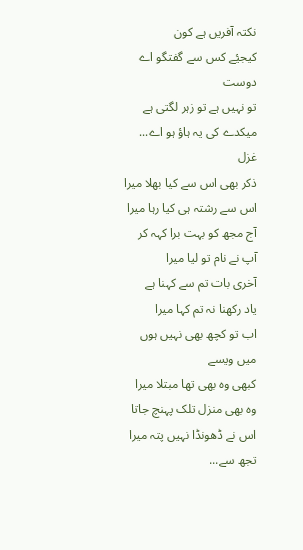نکتہ آفریں ہے کون
کیجیٔے کس سے گفتگو اے دوست
تو نہیں ہے تو زہر لگتی ہے
میکدے کی یہ ہاؤ ہو اے...
غزل
ذکر بھی اس سے کیا بھلا میرا
اس سے رشتہ ہی کیا رہا میرا
آج مجھ کو بہت برا کہہ کر
آپ نے نام تو لیا میرا
آخری بات تم سے کہنا ہے
یاد رکھنا نہ تم کہا میرا
اب تو کچھ بھی نہیں ہوں میں ویسے
کبھی وہ بھی تھا مبتلا میرا
وہ بھی منزل تلک پہنچ جاتا
اس نے ڈھونڈا نہیں پتہ میرا
تجھ سے...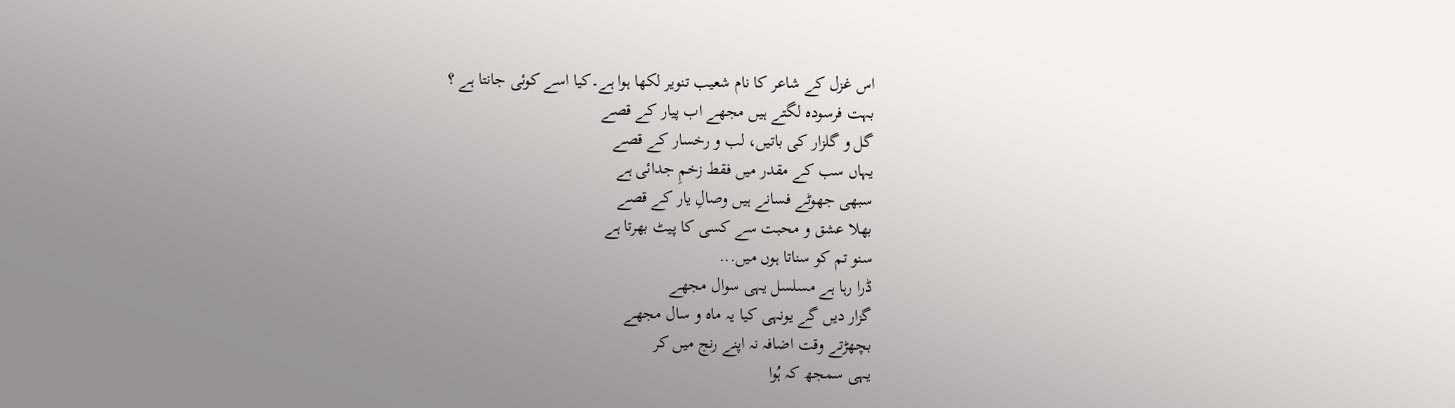اس غزل کے شاعر کا نام شعیب تنویر لکھا ہوا ہے۔کیا اسے کوئی جانتا ہے ؟
بہت فرسودہ لگتے ہیں مجھے اب پیار کے قصے
گل و گلزار کی باتیں، لب و رخسار کے قصے
یہاں سب کے مقدر میں فقط زخمِ جدائی ہے
سبھی جھوٹے فسانے ہیں وصالِ یار کے قصے
بھلا عشق و محبت سے کسی کا پیٹ بھرتا ہے
سنو تم کو سناتا ہوں میں...
ڈرا رہا ہے مسلسل یہی سوال مجھے
گزار دیں گے یونہی کیا یہ ماہ و سال مجھے
بچھڑتے وقت اضافہ نہ اپنے رنج میں کر
یہی سمجھ کہ ہُوا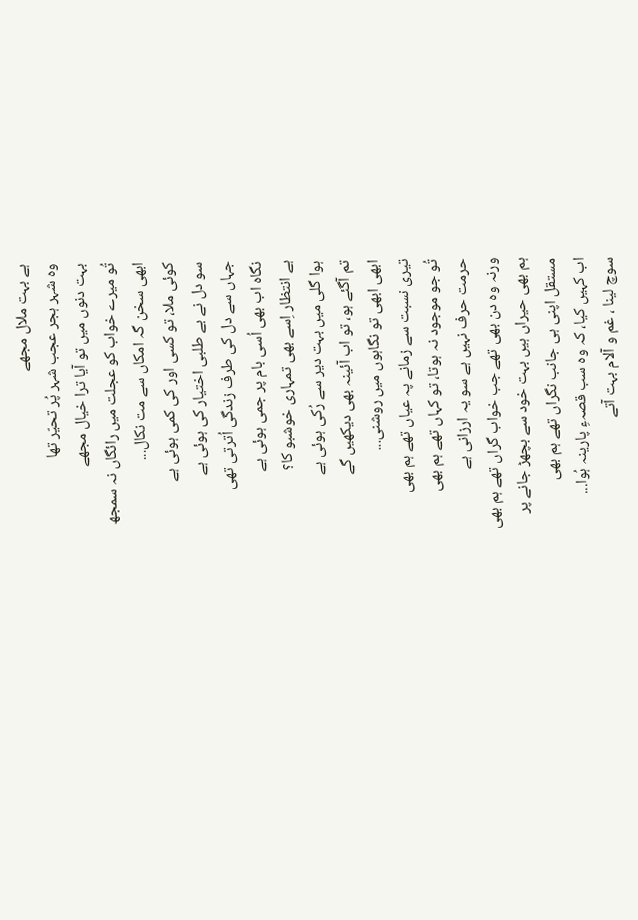ہے بہت ملال مجھے
وہ شہر ہجر عجب شہر پُر تحیّر تھا
بہت دنوں میں تو آیا ترا خیال مجھے
تُو میرے خواب کو عجلت میں رائگاں نہ سمجھ
ابھی سخن گہ امکاں سے مت نکال...
کوئی ملا، تو کسی اور کی کمی ہوئی ہے
سو دل نے بے طلبی اختیار کی ہوئی ہے
جہاں سے دل کی طرف زندگی اُترتی تھی
نگاہ اب بھی اُسی بام پر جمی ہوئی ہے
ہے انتظار اِسے بھی تمہاری خوشبو کا؟
ہوا گلی میں بہت دیر سے رُکی ہوئی ہے
تم آگئے ہو، تو اب آئینہ بھی دیکھیں گے
ابھی ابھی تو نگاہوں میں روشنی...
تیری نسبت سے زمانے پہ عیاں تھے ہم بھی
تُو جو موجود نہ ہوتا، تو کہاں تھے ہم بھی
حرمت حرف نہیں ہے سو یہ ارزانی ہے
ورنہ وہ دن بھی تھے جب خواب گراں تھے ہم بھی
ہم بھی حیراں ہیں بہت خود سے بچھڑ جانے پر
مستقل اپنی ہی جانب نگراں تھے ہم بھی
اب کہیں کیا، کہ وہ سب قصہءِ پارینہ ہُوا...
سوچ لینا ، غم و آلام بہت آتے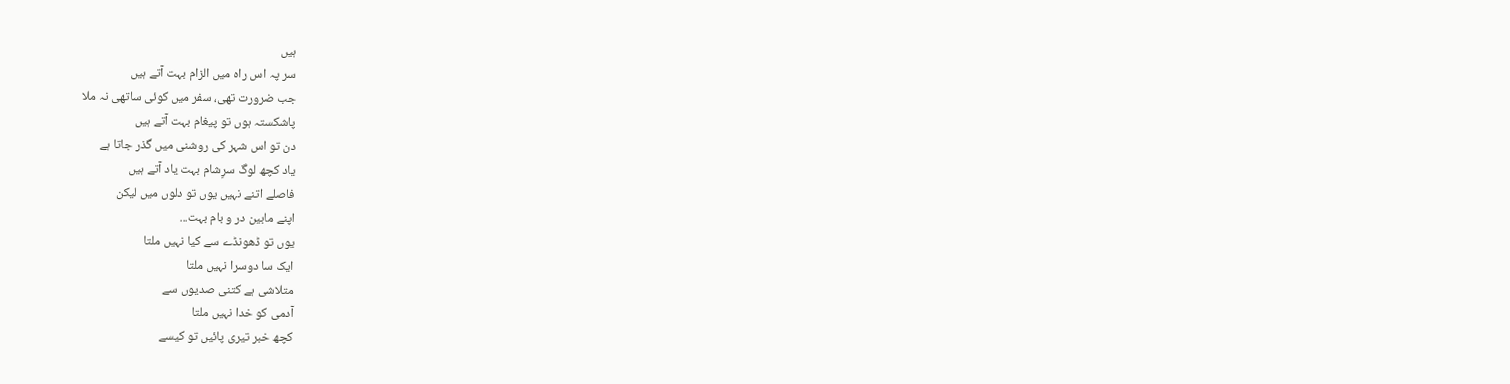ہیں
سر پہ اس راہ میں الزام بہت آتے ہیں
جب ضرورت تھی، سفر میں کوئی ساتھی نہ ملا
پاشکستہ ہوں تو پیغام بہت آتے ہیں
دن تو اس شہر کی روشنی میں گذر جاتا ہے
یاد کچھ لوگ سرِشام بہت یاد آتے ہیں
فاصلے اتنے نہیں یوں تو دلوں میں لیکن
اپنے مابین در و بام بہت...
یوں تو ڈھونڈے سے کیا نہیں ملتا
ایک سا دوسرا نہیں ملتا
متلاشی ہے کتنی صدیوں سے
آدمی کو خدا نہیں ملتا
کچھ خبر تیری پائیں تو کیسے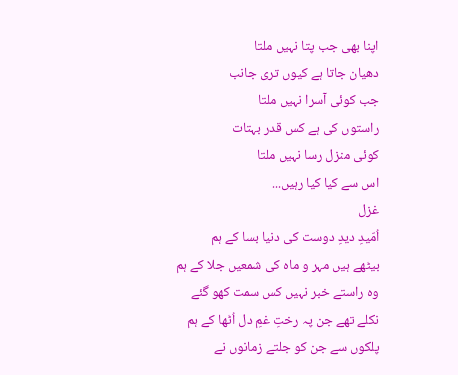اپنا بھی جب پتا نہیں ملتا
دھیان جاتا ہے کیوں تری جانب
جب کوئی آسرا نہیں ملتا
راستوں کی ہے کس قدر بہتات
کوئی منزل رسا نہیں ملتا
اس سے کیا کیا رہیں...
غزل
اُمّیدِ دیدِ دوست کی دنیا بسا کے ہم
بیٹھے ہیں مہر و ماہ کی شمعیں جلا کے ہم
وہ راستے خبر نہیں کس سمت کھو گئے
نکلے تھے جن پہ رختِ غمِ دل اُٹھا کے ہم
پلکوں سے جن کو جلتے زمانوں نے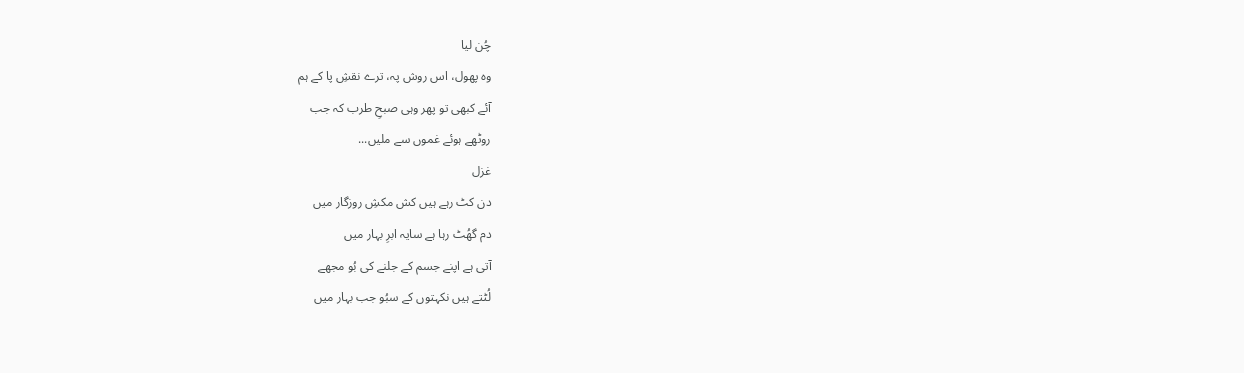چُن لیا
وہ پھول، اس روش پہ، ترے نقشِ پا کے ہم
آئے کبھی تو پھر وہی صبحِ طرب کہ جب
روٹھے ہوئے غموں سے ملیں...
غزل
دن کٹ رہے ہیں کش مکشِ روزگار میں
دم گھُٹ رہا ہے سایہ ابرِ بہار میں
آتی ہے اپنے جسم کے جلنے کی بُو مجھے
لُٹتے ہیں نکہتوں کے سبُو جب بہار میں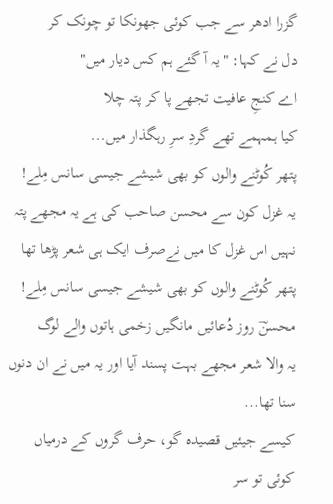گزرا ادھر سے جب کوئی جھونکا تو چونک کر
دل نے کہا: "یہ آ گئے ہم کس دیار میں"
اے کنجِ عافیت تجھے پا کر پتہ چلا
کیا ہمہمے تھے گردِ سرِ رہگذار میں...
پتھر کُوٹنے والوں کو بھی شیشے جیسی سانس مِلے!
یہ غزل کون سے محسن صاحب کی ہے یہ مجھے پتہ نہیں اس غزل کا میں نےصرف ایک ہی شعر پڑھا تھا
پتھر کُوٹنے والوں کو بھی شیشے جیسی سانس مِلے!
محسنؔ روز دُعائیں مانگیں زخمی ہاتوں والے لوگ
یہ والا شعر مجھے بہت پسند آیا اور یہ میں نے ان دنوں سنا تھا...
کیسے جیئیں قصیدہ گو، حرف گروں کے درمیاں
کوئی تو سر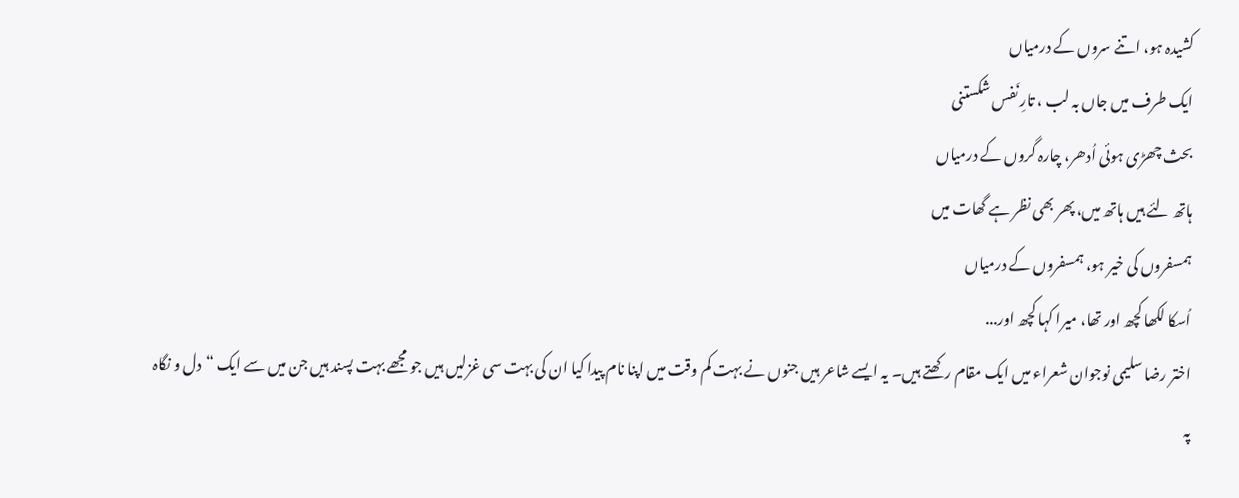کشیدہ ہو، اتنے سروں کے درمیاں
ایک طرف میں جاں بہ لب ، تارِ نَفس شکستنی
بحث چھڑی ہوئی اُدھر، چارہ گروں کے درمیاں
ہاتھ لئے ہیں ہاتھ میں، پھر بھی نظر ہے گھات میں
ہمسفروں کی خیر ہو، ہمسفروں کے درمیاں
اُسکا لکھا کچھ اور تھا، میرا کہا کچھ اور...
اختر رضا سلیمی نوجوان شعراء میں ایک مقام رکھتے ہیں۔ یہ ایسے شاعر ہیں جنوں نے بہت کم وقت میں اپنا نام پیدا کیا ان کی بہت سی غزلیں ہیں جو مجھے بہت پسند ہیں جن میں سے ایک “دل و نگاہ پہ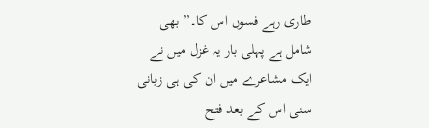طاری رہے فسوں اس کا۔” بھی شامل ہے پہلی بار یہ غزل میں نے ایک مشاعرے میں ان کی ہی زبانی سنی اس کے بعد فتح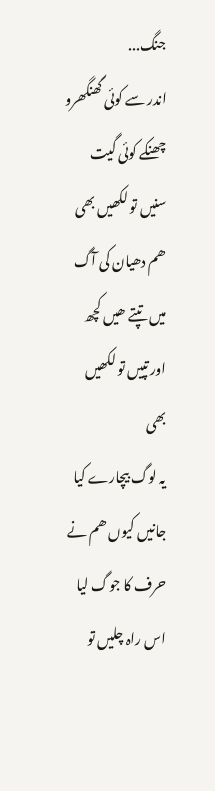جنگ...
اندر سے کوئی گھنگھرو چھنکے کوئی گیت سنیں تو لکھیں بھی
ھم دھیان کی آگ میں تپتے ھیں کچھ اور تپیں تو لکھیں بھی
یہ لوگ بیچارے کیا جانیں کیوں ھم نے حرف کا جوگ لیا
اس راہ چلیں تو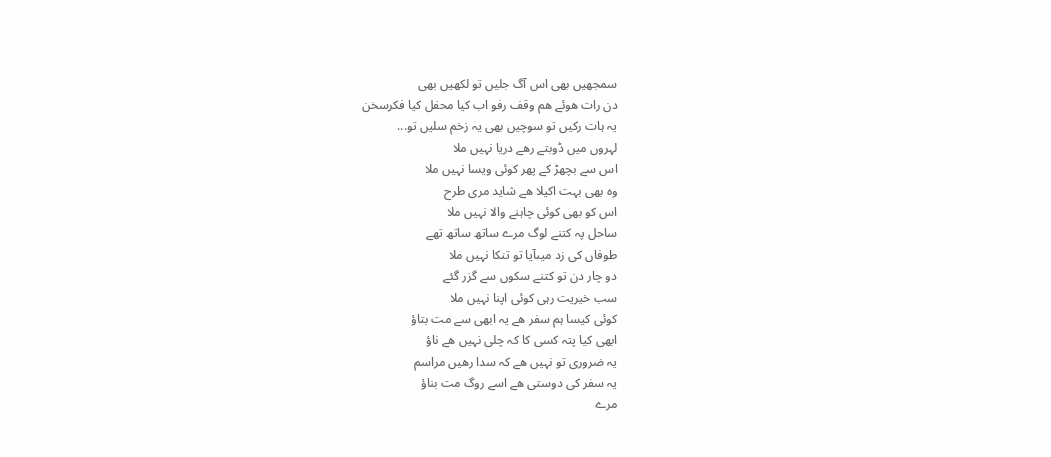سمجھیں بھی اس آگ جلیں تو لکھیں بھی
دن رات ھوئے ھم وقف رفو اب کیا محفل کیا فکرسخن
یہ ہات رکیں تو سوچیں بھی یہ زخم سلیں تو...
لہروں میں ڈوبتے رھے دریا نہیں ملا
اس سے بچھڑ کے پھر کوئی ویسا نہیں ملا
وہ بھی بہت اکیلا ھے شاید مری طرح
اس کو بھی کوئی چاہنے والا نہیں ملا
ساحل پہ کتنے لوگ مرے ساتھ ساتھ تھے
طوفاں کی زد میںآیا تو تنکا نہیں ملا
دو چار دن تو کتنے سکوں سے گزر گئے
سب خیریت رہی کوئی اپنا نہیں ملا
کوئی کیسا ہم سفر ھے یہ ابھی سے مت بتاؤ
ابھی کیا پتہ کسی کا کہ چلی نہیں ھے ناؤ
یہ ضروری تو نہیں ھے کہ سدا رھیں مراسم
یہ سفر کی دوستی ھے اسے روگ مت بناؤ
مرے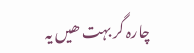چارہ گر بہت ھیں یہ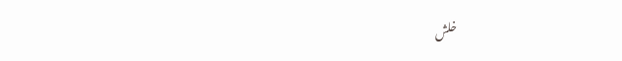خلش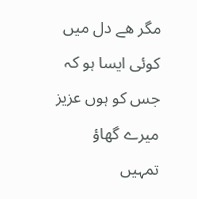مگر ھے دل میں
کوئی ایسا ہو کہ جس کو ہوں عزیز میرے گھاؤ
تمہیں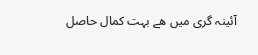آئینہ گری میں ھے بہت کمال حاصل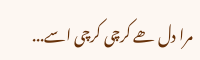مرا دل ھے کرچی کرچی اسے...